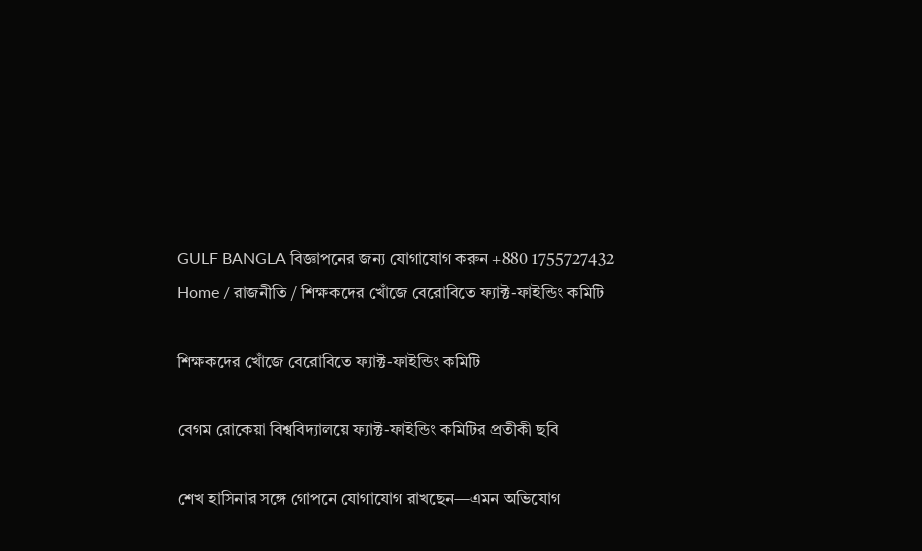GULF BANGLA বিজ্ঞাপনের জন্য যোগাযোগ করুন +880 1755727432
Home / রাজনীতি / শিক্ষকদের খোঁজে বেরোবিতে ফ্যাক্ট-ফাইন্ডিং কমিটি

শিক্ষকদের খোঁজে বেরোবিতে ফ্যাক্ট-ফাইন্ডিং কমিটি

বেগম রোকেয়া বিশ্ববিদ্যালয়ে ফ্যাক্ট-ফাইন্ডিং কমিটির প্রতীকী ছবি

শেখ হাসিনার সঙ্গে গোপনে যোগাযোগ রাখছেন—এমন অভিযোগ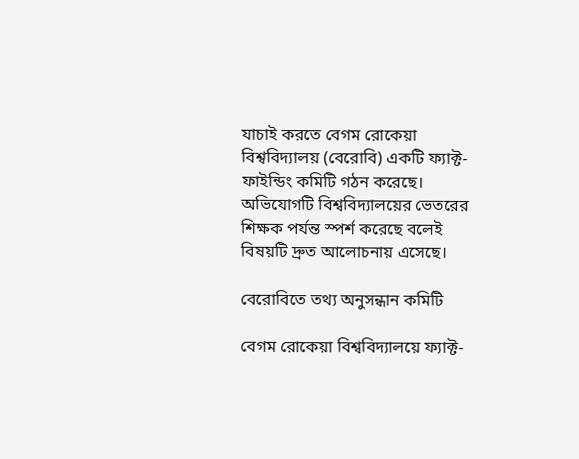যাচাই করতে বেগম রোকেয়া বিশ্ববিদ্যালয় (বেরোবি) একটি ফ্যাক্ট-ফাইন্ডিং কমিটি গঠন করেছে। অভিযোগটি বিশ্ববিদ্যালয়ের ভেতরের শিক্ষক পর্যন্ত স্পর্শ করেছে বলেই বিষয়টি দ্রুত আলোচনায় এসেছে।

বেরোবিতে তথ্য অনুসন্ধান কমিটি

বেগম রোকেয়া বিশ্ববিদ্যালয়ে ফ্যাক্ট-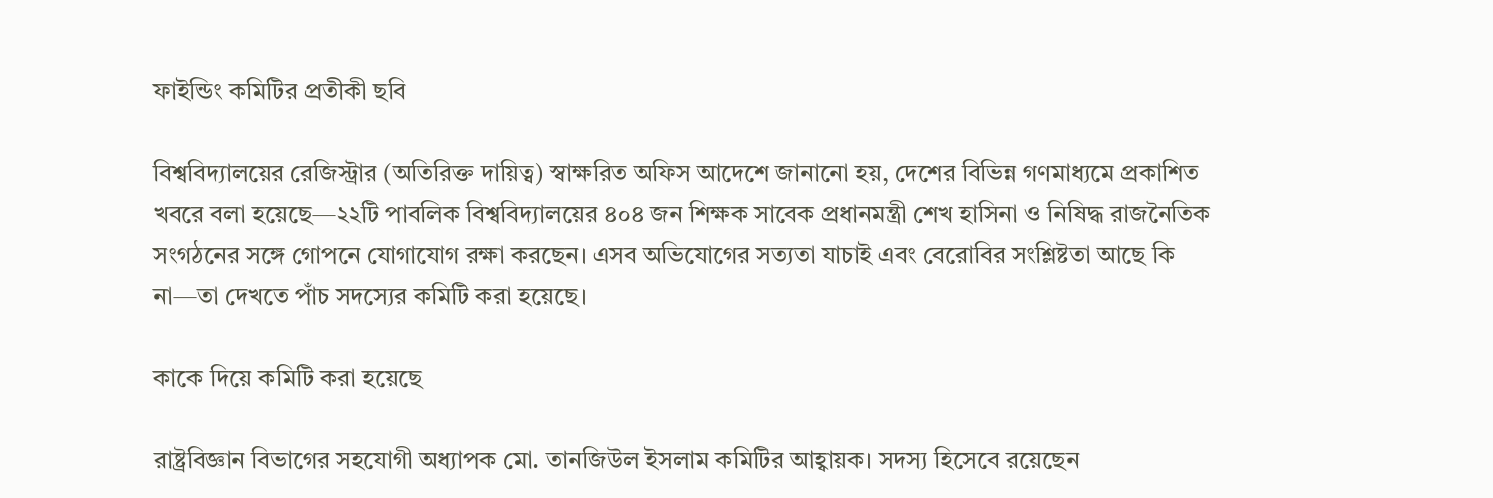ফাইন্ডিং কমিটির প্রতীকী ছবি

বিশ্ববিদ্যালয়ের রেজিস্ট্রার (অতিরিক্ত দায়িত্ব) স্বাক্ষরিত অফিস আদেশে জানানো হয়, দেশের বিভিন্ন গণমাধ্যমে প্রকাশিত খবরে বলা হয়েছে—২২টি পাবলিক বিশ্ববিদ্যালয়ের ৪০৪ জন শিক্ষক সাবেক প্রধানমন্ত্রী শেখ হাসিনা ও নিষিদ্ধ রাজনৈতিক সংগঠনের সঙ্গে গোপনে যোগাযোগ রক্ষা করছেন। এসব অভিযোগের সত্যতা যাচাই এবং বেরোবির সংশ্লিষ্টতা আছে কি না—তা দেখতে পাঁচ সদস্যের কমিটি করা হয়েছে।

কাকে দিয়ে কমিটি করা হয়েছে

রাষ্ট্রবিজ্ঞান বিভাগের সহযোগী অধ্যাপক মো. তানজিউল ইসলাম কমিটির আহ্বায়ক। সদস্য হিসেবে রয়েছেন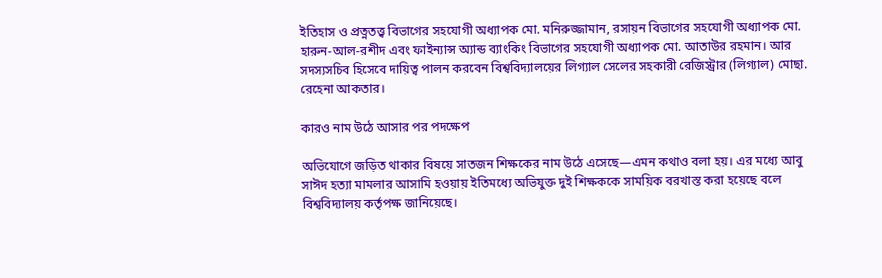ইতিহাস ও প্রত্নতত্ত্ব বিভাগের সহযোগী অধ্যাপক মো. মনিরুজ্জামান, রসায়ন বিভাগের সহযোগী অধ্যাপক মো. হারুন-আল-রশীদ এবং ফাইন্যান্স অ্যান্ড ব্যাংকিং বিভাগের সহযোগী অধ্যাপক মো. আতাউর রহমান। আর সদস্যসচিব হিসেবে দায়িত্ব পালন করবেন বিশ্ববিদ্যালয়ের লিগ্যাল সেলের সহকারী রেজিস্ট্রার (লিগ্যাল) মোছা. রেহেনা আকতার।

কারও নাম উঠে আসার পর পদক্ষেপ

অভিযোগে জড়িত থাকার বিষয়ে সাতজন শিক্ষকের নাম উঠে এসেছে—এমন কথাও বলা হয়। এর মধ্যে আবু সাঈদ হত্যা মামলার আসামি হওয়ায় ইতিমধ্যে অভিযুক্ত দুই শিক্ষককে সাময়িক বরখাস্ত করা হয়েছে বলে বিশ্ববিদ্যালয় কর্তৃপক্ষ জানিয়েছে।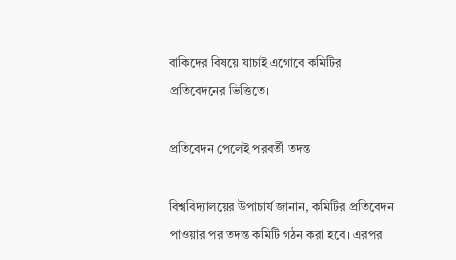বাকিদের বিষয়ে যাচাই এগোবে কমিটির প্রতিবেদনের ভিত্তিতে।

প্রতিবেদন পেলেই পরবর্তী তদন্ত

বিশ্ববিদ্যালয়ের উপাচার্য জানান, কমিটির প্রতিবেদন পাওয়ার পর তদন্ত কমিটি গঠন করা হবে। এরপর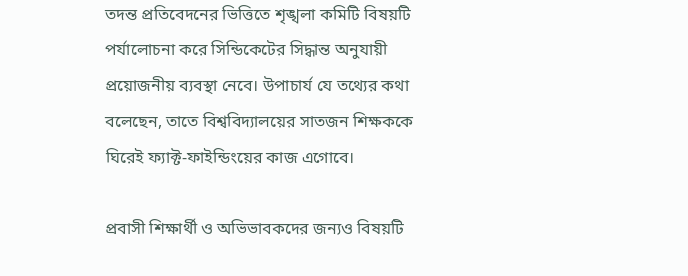তদন্ত প্রতিবেদনের ভিত্তিতে শৃঙ্খলা কমিটি বিষয়টি পর্যালোচনা করে সিন্ডিকেটের সিদ্ধান্ত অনুযায়ী প্রয়োজনীয় ব্যবস্থা নেবে। উপাচার্য যে তথ্যের কথা বলেছেন, তাতে বিশ্ববিদ্যালয়ের সাতজন শিক্ষককে ঘিরেই ফ্যাক্ট-ফাইন্ডিংয়ের কাজ এগোবে।

প্রবাসী শিক্ষার্থী ও অভিভাবকদের জন্যও বিষয়টি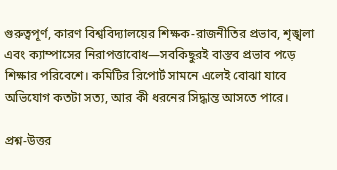গুরুত্বপূর্ণ, কারণ বিশ্ববিদ্যালয়ের শিক্ষক-রাজনীতির প্রভাব, শৃঙ্খলা এবং ক্যাম্পাসের নিরাপত্তাবোধ—সবকিছুরই বাস্তব প্রভাব পড়ে শিক্ষার পরিবেশে। কমিটির রিপোর্ট সামনে এলেই বোঝা যাবে অভিযোগ কতটা সত্য, আর কী ধরনের সিদ্ধান্ত আসতে পারে।

প্রশ্ন-উত্তর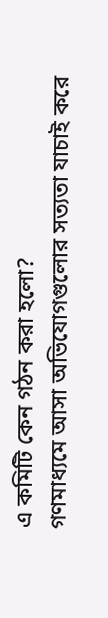এ কমিটি কেন গঠন করা হলো?
গণমাধ্যমে আসা অভিযোগগুলোর সত্যতা যাচাই করে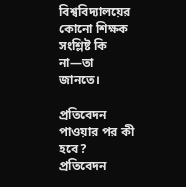বিশ্ববিদ্যালয়ের কোনো শিক্ষক সংশ্লিষ্ট কি না—তা জানতে।

প্রতিবেদন পাওয়ার পর কী হবে?
প্রতিবেদন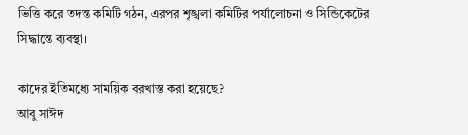ভিত্তি করে তদন্ত কমিটি গঠন, এরপর শৃঙ্খলা কমিটির পর্যালোচনা ও সিন্ডিকেটের সিদ্ধান্তে ব্যবস্থা।

কাদের ইতিমধ্যে সাময়িক বরখাস্ত করা হয়েছে?
আবু সাঈদ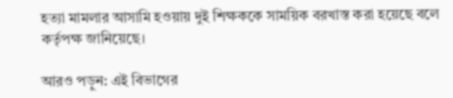হত্যা মামলার আসামি হওয়ায় দুই শিক্ষককে সাময়িক বরখাস্ত করা হয়েছে বলে কর্তৃপক্ষ জানিয়েছে।

আরও পড়ুন: এই বিভাগের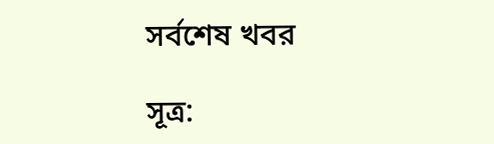সর্বশেষ খবর

সূত্র: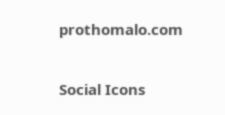prothomalo.com

Social Icons